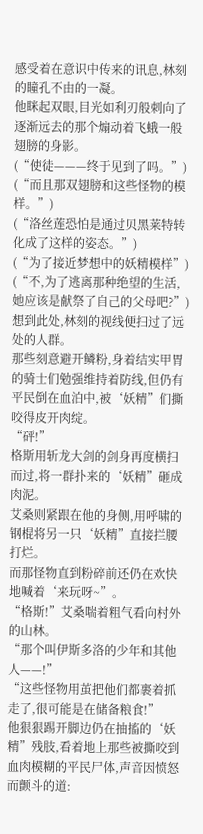感受着在意识中传来的讯息,林刻的瞳孔不由的一凝。
他眯起双眼,目光如利刃般刺向了逐渐远去的那个煽动着飞蛾一般翅膀的身影。
(“使徒———终于见到了吗。”)
(“而且那双翅膀和这些怪物的模样。”)
(“洛丝莲恐怕是通过贝黑莱特转化成了这样的姿态。”)
(“为了接近梦想中的妖精模样”)
(“不,为了逃离那种绝望的生活,她应该是献祭了自己的父母吧?”)
想到此处,林刻的视线便扫过了远处的人群。
那些刻意避开鳞粉,身着结实甲胃的骑士们勉强维持着防线,但仍有平民倒在血泊中,被‘妖精”们撕咬得皮开肉绽。
“砰!”
格斯用斩龙大剑的剑身再度横扫而过,将一群扑来的‘妖精”砸成肉泥。
艾桑则紧跟在他的身侧,用呼啸的钢棍将另一只‘妖精”直接拦腰打烂。
而那怪物直到粉碎前还仍在欢快地喊着‘来玩呀~”。
“格斯!”艾桑喘着粗气看向村外的山林。
“那个叫伊斯多洛的少年和其他人——!”
“这些怪物用茧把他们都裹着抓走了,很可能是在储备粮食!”
他狠狠踢开脚边仍在抽搐的‘妖精”残肢,看着地上那些被撕咬到血肉模糊的平民尸体,声音因愤怒而颤斗的道: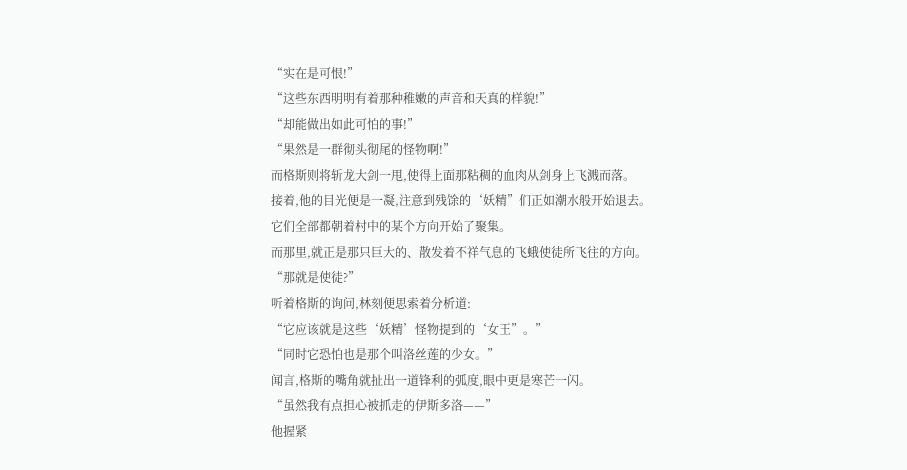“实在是可恨!”
“这些东西明明有着那种稚嫩的声音和天真的样貌!”
“却能做出如此可怕的事!”
“果然是一群彻头彻尾的怪物啊!”
而格斯则将斩龙大剑一甩,使得上面那粘稠的血肉从剑身上飞溅而落。
接着,他的目光便是一凝,注意到残馀的‘妖精”们正如潮水般开始退去。
它们全部都朝着村中的某个方向开始了聚集。
而那里,就正是那只巨大的、散发着不祥气息的飞蛾使徒所飞往的方向。
“那就是使徒?”
听着格斯的询问,林刻便思索着分析道:
“它应该就是这些‘妖精’怪物提到的‘女王”。”
“同时它恐怕也是那个叫洛丝莲的少女。”
闻言,格斯的嘴角就扯出一道锋利的弧度,眼中更是寒芒一闪。
“虽然我有点担心被抓走的伊斯多洛——”
他握紧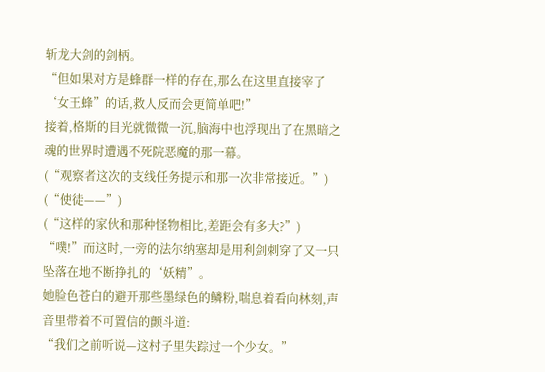斩龙大剑的剑柄。
“但如果对方是蜂群一样的存在,那么在这里直接宰了‘女王蜂”的话,救人反而会更简单吧!”
接着,格斯的目光就微微一沉,脑海中也浮现出了在黑暗之魂的世界时遭遇不死院恶魔的那一幕。
(“观察者这次的支线任务提示和那一次非常接近。”)
(“使徒——”)
(“这样的家伙和那种怪物相比,差距会有多大?”)
“噗!”而这时,一旁的法尔纳塞却是用利剑刺穿了又一只坠落在地不断挣扎的‘妖精”。
她脸色苍白的避开那些墨绿色的鳞粉,喘息着看向林刻,声音里带着不可置信的颤斗道:
“我们之前听说—这村子里失踪过一个少女。”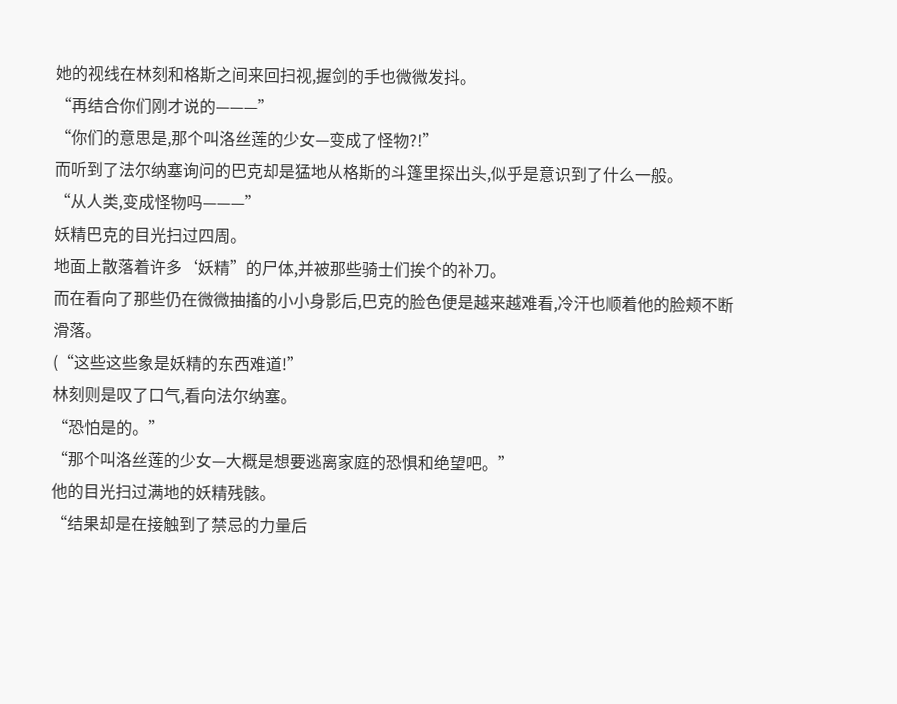她的视线在林刻和格斯之间来回扫视,握剑的手也微微发抖。
“再结合你们刚才说的———”
“你们的意思是,那个叫洛丝莲的少女—变成了怪物?!”
而听到了法尔纳塞询问的巴克却是猛地从格斯的斗篷里探出头,似乎是意识到了什么一般。
“从人类,变成怪物吗———”
妖精巴克的目光扫过四周。
地面上散落着许多‘妖精”的尸体,并被那些骑士们挨个的补刀。
而在看向了那些仍在微微抽搐的小小身影后,巴克的脸色便是越来越难看,冷汗也顺着他的脸颊不断滑落。
(“这些这些象是妖精的东西难道!”
林刻则是叹了口气,看向法尔纳塞。
“恐怕是的。”
“那个叫洛丝莲的少女—大概是想要逃离家庭的恐惧和绝望吧。”
他的目光扫过满地的妖精残骸。
“结果却是在接触到了禁忌的力量后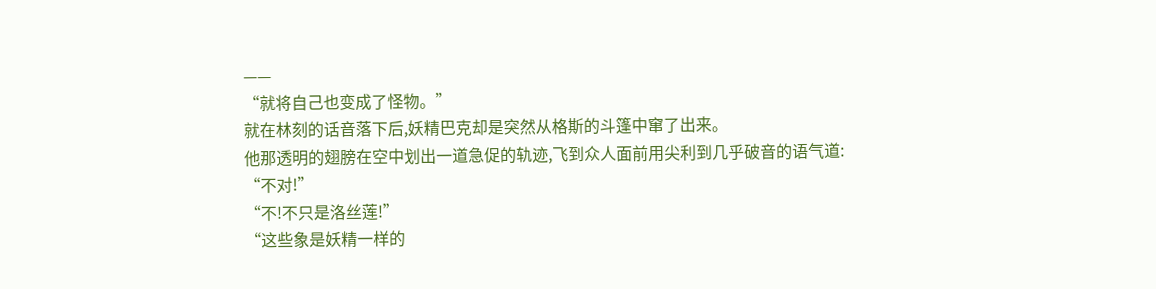——
“就将自己也变成了怪物。”
就在林刻的话音落下后,妖精巴克却是突然从格斯的斗篷中窜了出来。
他那透明的翅膀在空中划出一道急促的轨迹,飞到众人面前用尖利到几乎破音的语气道:
“不对!”
“不!不只是洛丝莲!”
“这些象是妖精一样的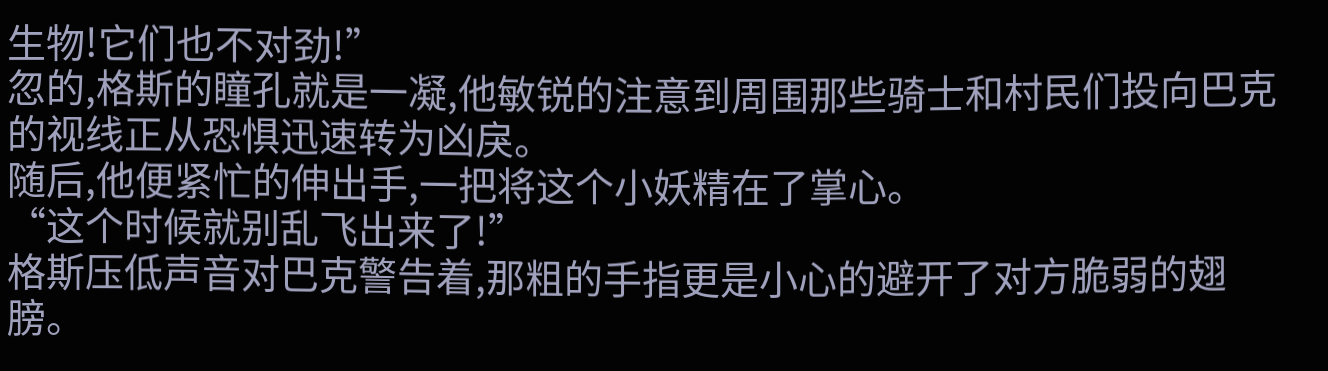生物!它们也不对劲!”
忽的,格斯的瞳孔就是一凝,他敏锐的注意到周围那些骑士和村民们投向巴克的视线正从恐惧迅速转为凶戾。
随后,他便紧忙的伸出手,一把将这个小妖精在了掌心。
“这个时候就别乱飞出来了!”
格斯压低声音对巴克警告着,那粗的手指更是小心的避开了对方脆弱的翅膀。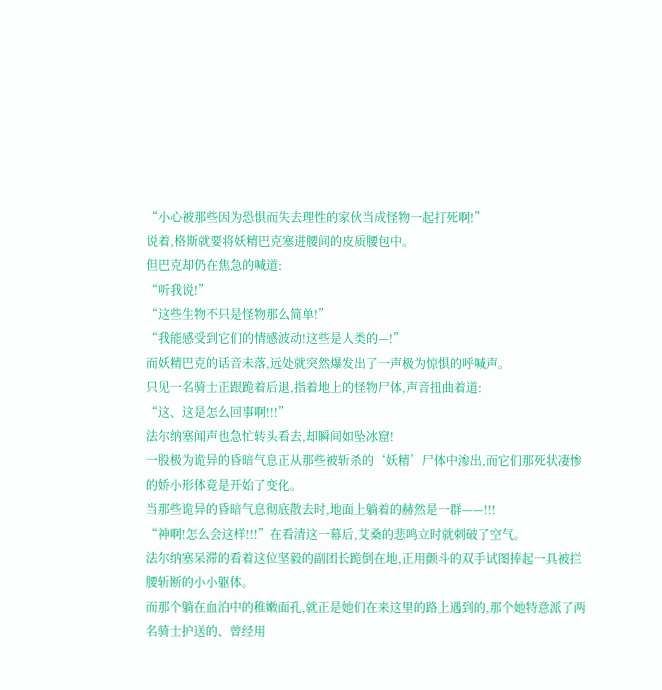“小心被那些因为恐惧而失去理性的家伙当成怪物一起打死啊!”
说着,格斯就要将妖精巴克塞进腰间的皮质腰包中。
但巴克却仍在焦急的喊道:
“听我说!”
“这些生物不只是怪物那么简单!”
“我能感受到它们的情感波动!这些是人类的—!”
而妖精巴克的话音未落,远处就突然爆发出了一声极为惊惧的呼喊声。
只见一名骑士正跟跪着后退,指着地上的怪物尸体,声音扭曲着道:
“这、这是怎么回事啊!!!”
法尔纳塞闻声也急忙转头看去,却瞬间如坠冰窟!
一股极为诡异的昏暗气息正从那些被斩杀的‘妖精’尸体中渗出,而它们那死状凄惨的娇小形体竟是开始了变化。
当那些诡异的昏暗气息彻底散去时,地面上躺着的赫然是一群——!!!
“神啊!怎么会这样!!!”在看清这一幕后,艾桑的悲鸣立时就刺破了空气。
法尔纳塞呆滞的看着这位坚毅的副团长跪倒在地,正用颤斗的双手试图捧起一具被拦腰斩断的小小躯体。
而那个躺在血泊中的稚嫩面孔,就正是她们在来这里的路上遇到的,那个她特意派了两名骑士护送的、曾经用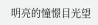明亮的憧憬目光望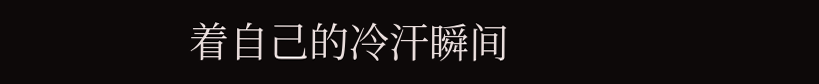着自己的冷汗瞬间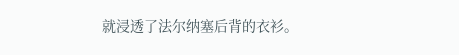就浸透了法尔纳塞后背的衣衫。